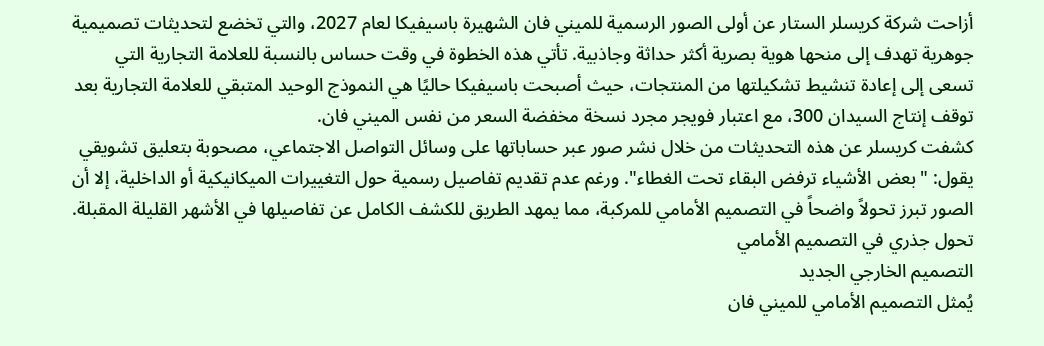أزاحت شركة كريسلر الستار عن أولى الصور الرسمية للميني فان الشهيرة باسيفيكا لعام 2027، والتي تخضع لتحديثات تصميمية جوهرية تهدف إلى منحها هوية بصرية أكثر حداثة وجاذبية. تأتي هذه الخطوة في وقت حساس بالنسبة للعلامة التجارية التي تسعى إلى إعادة تنشيط تشكيلتها من المنتجات، حيث أصبحت باسيفيكا حاليًا هي النموذج الوحيد المتبقي للعلامة التجارية بعد توقف إنتاج السيدان 300، مع اعتبار فويجر مجرد نسخة مخفضة السعر من نفس الميني فان.
كشفت كريسلر عن هذه التحديثات من خلال نشر صور عبر حساباتها على وسائل التواصل الاجتماعي، مصحوبة بتعليق تشويقي يقول: "بعض الأشياء ترفض البقاء تحت الغطاء". ورغم عدم تقديم تفاصيل رسمية حول التغييرات الميكانيكية أو الداخلية، إلا أن الصور تبرز تحولاً واضحاً في التصميم الأمامي للمركبة، مما يمهد الطريق للكشف الكامل عن تفاصيلها في الأشهر القليلة المقبلة.
تحول جذري في التصميم الأمامي
التصميم الخارجي الجديد
يُمثل التصميم الأمامي للميني فان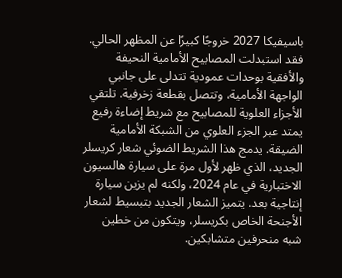باسيفيكا 2027 خروجًا كبيرًا عن المظهر الحالي. فقد استبدلت المصابيح الأمامية النحيفة والأفقية بوحدات عمودية تتدلى على جانبي الواجهة الأمامية، وتتصل بقطعة زخرفية. تلتقي الأجزاء العلوية للمصابيح مع شريط إضاءة رفيع يمتد عبر الجزء العلوي من الشبكة الأمامية الضيقة. يدمج هذا الشريط الضوئي شعار كريسلر الجديد، الذي ظهر لأول مرة على سيارة هالسيون الاختبارية في عام 2024، ولكنه لم يزين سيارة إنتاجية بعد. يتميز الشعار الجديد بتبسيط لشعار الأجنحة الخاص بكريسلر، ويتكون من خطين شبه منحرفين متشابكين.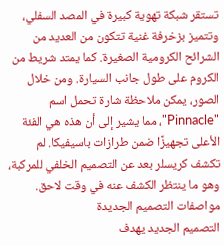تستقر شبكة تهوية كبيرة في المصد السفلي، وتتميز بزخرفة غنية تتكون من العديد من الشرائح الكرومية الصغيرة. كما يمتد شريط من الكروم على طول جانب السيارة. ومن خلال الصور، يمكن ملاحظة شارة تحمل اسم "Pinnacle"، مما يشير إلى أن هذه هي الفئة الأعلى تجهيزًا ضمن طرازات باسيفيكا. لم تكشف كريسلر بعد عن التصميم الخلفي للمركبة، وهو ما ينتظر الكشف عنه في وقت لاحق.
مواصفات التصميم الجديدة
التصميم الجديد يهدف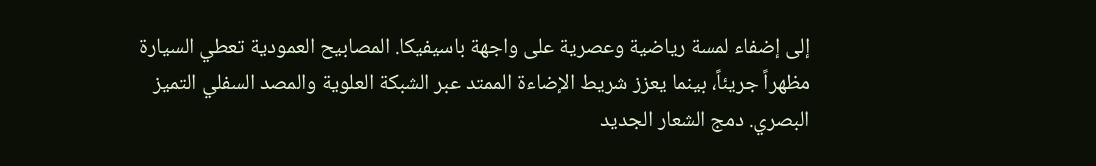إلى إضفاء لمسة رياضية وعصرية على واجهة باسيفيكا. المصابيح العمودية تعطي السيارة مظهراً جريئاً، بينما يعزز شريط الإضاءة الممتد عبر الشبكة العلوية والمصد السفلي التميز البصري. دمج الشعار الجديد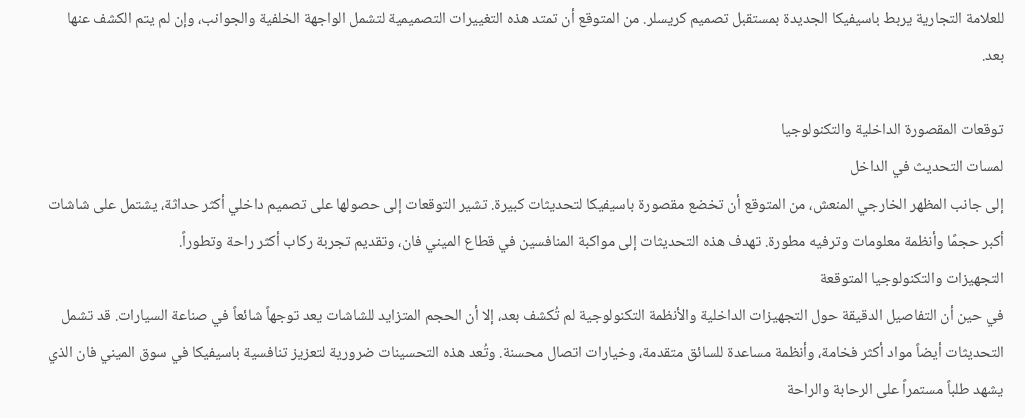للعلامة التجارية يربط باسيفيكا الجديدة بمستقبل تصميم كريسلر. من المتوقع أن تمتد هذه التغييرات التصميمية لتشمل الواجهة الخلفية والجوانب، وإن لم يتم الكشف عنها بعد.

توقعات المقصورة الداخلية والتكنولوجيا
لمسات التحديث في الداخل
إلى جانب المظهر الخارجي المنعش، من المتوقع أن تخضع مقصورة باسيفيكا لتحديثات كبيرة. تشير التوقعات إلى حصولها على تصميم داخلي أكثر حداثة، يشتمل على شاشات أكبر حجمًا وأنظمة معلومات وترفيه مطورة. تهدف هذه التحديثات إلى مواكبة المنافسين في قطاع الميني فان، وتقديم تجربة ركاب أكثر راحة وتطوراً.
التجهيزات والتكنولوجيا المتوقعة
في حين أن التفاصيل الدقيقة حول التجهيزات الداخلية والأنظمة التكنولوجية لم تُكشف بعد، إلا أن الحجم المتزايد للشاشات يعد توجهاً شائعاً في صناعة السيارات. قد تشمل التحديثات أيضاً مواد أكثر فخامة، وأنظمة مساعدة للسائق متقدمة، وخيارات اتصال محسنة. وتُعد هذه التحسينات ضرورية لتعزيز تنافسية باسيفيكا في سوق الميني فان الذي يشهد طلباً مستمراً على الرحابة والراحة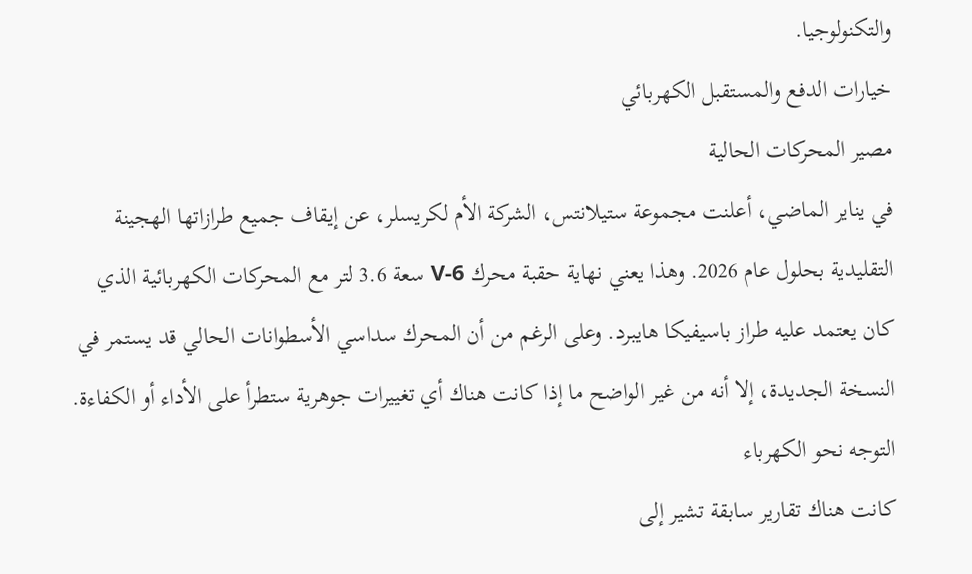والتكنولوجيا.
خيارات الدفع والمستقبل الكهربائي
مصير المحركات الحالية
في يناير الماضي، أعلنت مجموعة ستيلانتس، الشركة الأم لكريسلر، عن إيقاف جميع طرازاتها الهجينة التقليدية بحلول عام 2026. وهذا يعني نهاية حقبة محرك V-6 سعة 3.6 لتر مع المحركات الكهربائية الذي كان يعتمد عليه طراز باسيفيكا هايبرد. وعلى الرغم من أن المحرك سداسي الأسطوانات الحالي قد يستمر في النسخة الجديدة، إلا أنه من غير الواضح ما إذا كانت هناك أي تغييرات جوهرية ستطرأ على الأداء أو الكفاءة.
التوجه نحو الكهرباء
كانت هناك تقارير سابقة تشير إلى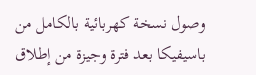وصول نسخة كهربائية بالكامل من باسيفيكا بعد فترة وجيزة من إطلاق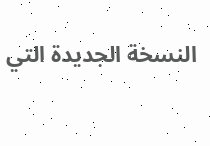النسخة الجديدة التي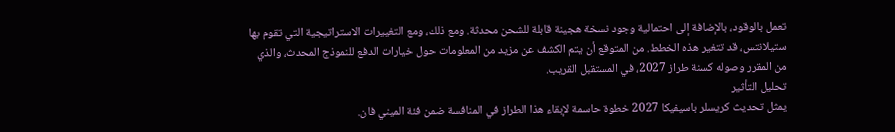تعمل بالوقود، بالإضافة إلى احتمالية وجود نسخة هجينة قابلة للشحن محدثة. ومع ذلك، ومع التغييرات الاستراتيجية التي تقوم بها ستيلانتس، قد تتغير هذه الخطط. من المتوقع أن يتم الكشف عن مزيد من المعلومات حول خيارات الدفع للنموذج المحدث، والذي من المقرر وصوله كسنة طراز 2027، في المستقبل القريب.
تحليل التأثير
يمثل تحديث كريسلر باسيفيكا 2027 خطوة حاسمة لإبقاء هذا الطراز في المنافسة ضمن فئة الميني فان.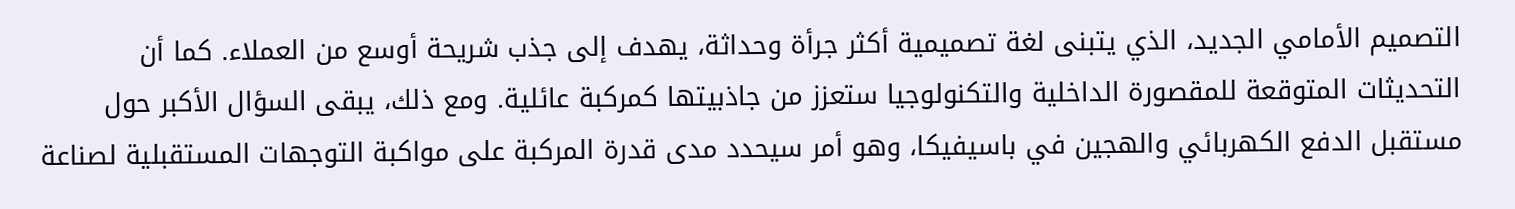التصميم الأمامي الجديد، الذي يتبنى لغة تصميمية أكثر جرأة وحداثة، يهدف إلى جذب شريحة أوسع من العملاء. كما أن التحديثات المتوقعة للمقصورة الداخلية والتكنولوجيا ستعزز من جاذبيتها كمركبة عائلية. ومع ذلك، يبقى السؤال الأكبر حول مستقبل الدفع الكهربائي والهجين في باسيفيكا، وهو أمر سيحدد مدى قدرة المركبة على مواكبة التوجهات المستقبلية لصناعة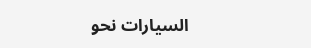السيارات نحو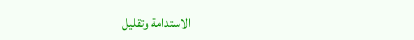الاستدامة وتقليل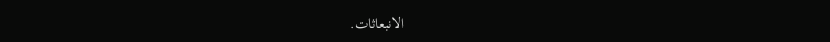الانبعاثات.